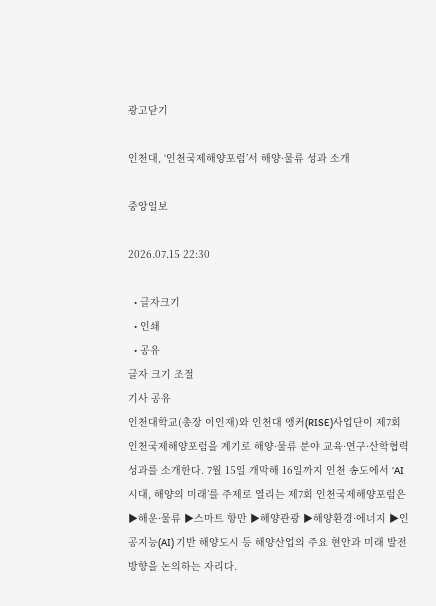광고닫기

인천대, ‘인천국제해양포럼’서 해양·물류 성과 소개

중앙일보

2026.07.15 22:30

  • 글자크기
  • 인쇄
  • 공유
글자 크기 조절
기사 공유
인천대학교(총장 이인재)와 인천대 앵커(RISE)사업단이 제7회 인천국제해양포럼을 계기로 해양·물류 분야 교육·연구·산학협력 성과를 소개한다. 7월 15일 개막해 16일까지 인천 송도에서 ‘AI 시대, 해양의 미래’를 주제로 열리는 제7회 인천국제해양포럼은 ▶해운·물류 ▶스마트 항만 ▶해양관광 ▶해양환경·에너지 ▶인공지능(AI) 기반 해양도시 등 해양산업의 주요 현안과 미래 발전 방향을 논의하는 자리다.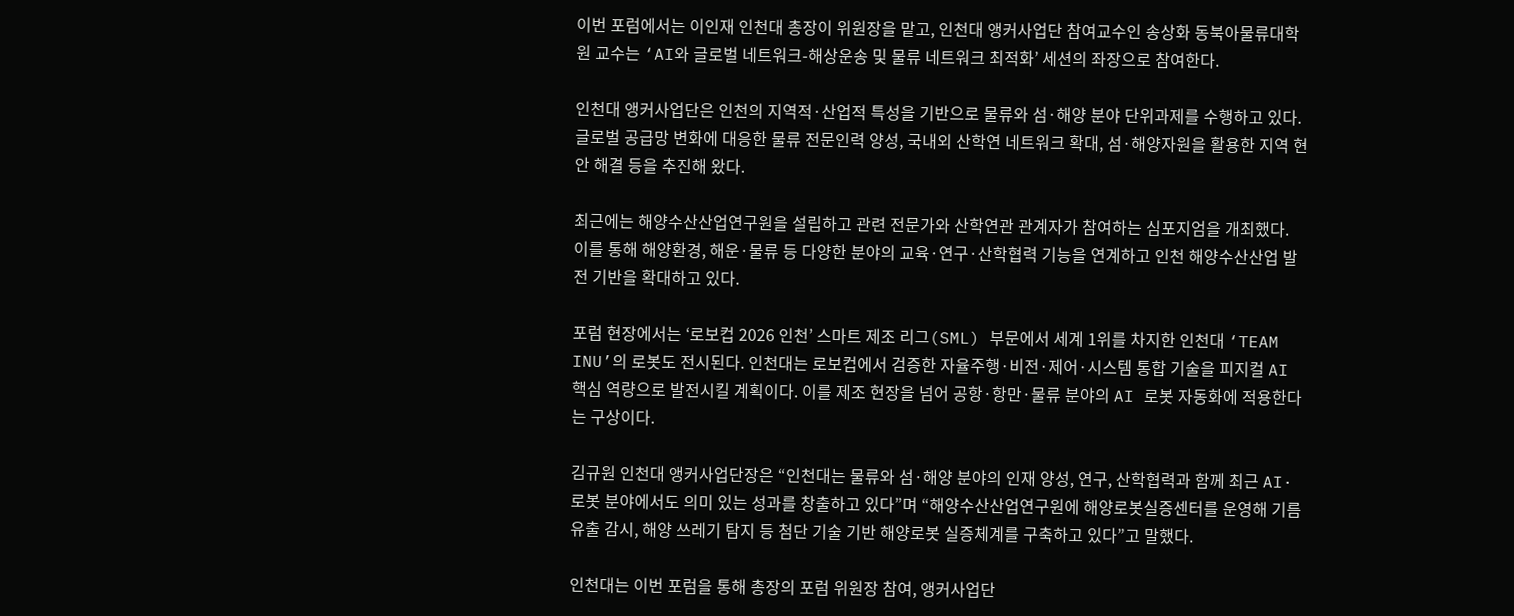이번 포럼에서는 이인재 인천대 총장이 위원장을 맡고, 인천대 앵커사업단 참여교수인 송상화 동북아물류대학원 교수는 ‘AI와 글로벌 네트워크-해상운송 및 물류 네트워크 최적화’ 세션의 좌장으로 참여한다.

인천대 앵커사업단은 인천의 지역적·산업적 특성을 기반으로 물류와 섬·해양 분야 단위과제를 수행하고 있다. 글로벌 공급망 변화에 대응한 물류 전문인력 양성, 국내외 산학연 네트워크 확대, 섬·해양자원을 활용한 지역 현안 해결 등을 추진해 왔다.

최근에는 해양수산산업연구원을 설립하고 관련 전문가와 산학연관 관계자가 참여하는 심포지엄을 개최했다. 이를 통해 해양환경, 해운·물류 등 다양한 분야의 교육·연구·산학협력 기능을 연계하고 인천 해양수산산업 발전 기반을 확대하고 있다.

포럼 현장에서는 ‘로보컵 2026 인천’ 스마트 제조 리그(SML) 부문에서 세계 1위를 차지한 인천대 ‘TEAM INU’의 로봇도 전시된다. 인천대는 로보컵에서 검증한 자율주행·비전·제어·시스템 통합 기술을 피지컬 AI 핵심 역량으로 발전시킬 계획이다. 이를 제조 현장을 넘어 공항·항만·물류 분야의 AI 로봇 자동화에 적용한다는 구상이다.

김규원 인천대 앵커사업단장은 “인천대는 물류와 섬·해양 분야의 인재 양성, 연구, 산학협력과 함께 최근 AI·로봇 분야에서도 의미 있는 성과를 창출하고 있다”며 “해양수산산업연구원에 해양로봇실증센터를 운영해 기름유출 감시, 해양 쓰레기 탐지 등 첨단 기술 기반 해양로봇 실증체계를 구축하고 있다”고 말했다.

인천대는 이번 포럼을 통해 총장의 포럼 위원장 참여, 앵커사업단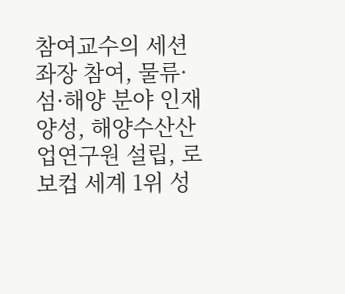참여교수의 세션 좌장 참여, 물류·섬·해양 분야 인재 양성, 해양수산산업연구원 설립, 로보컵 세계 1위 성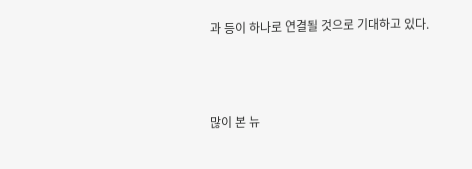과 등이 하나로 연결될 것으로 기대하고 있다.



많이 본 뉴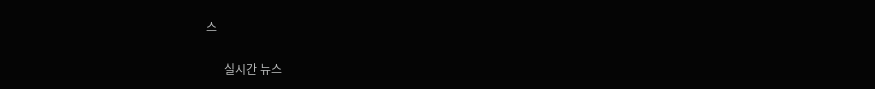스

      실시간 뉴스